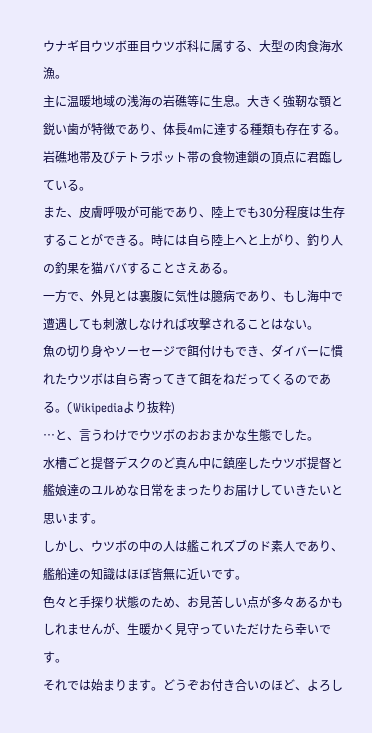ウナギ目ウツボ亜目ウツボ科に属する、大型の肉食海水漁。
主に温暖地域の浅海の岩礁等に生息。大きく強靭な顎と鋭い歯が特徴であり、体長4mに達する種類も存在する。
岩礁地帯及びテトラポット帯の食物連鎖の頂点に君臨している。
また、皮膚呼吸が可能であり、陸上でも30分程度は生存することができる。時には自ら陸上へと上がり、釣り人の釣果を猫ババすることさえある。
一方で、外見とは裏腹に気性は臆病であり、もし海中で遭遇しても刺激しなければ攻撃されることはない。
魚の切り身やソーセージで餌付けもでき、ダイバーに慣れたウツボは自ら寄ってきて餌をねだってくるのである。(Wikipediaより抜粋)
…と、言うわけでウツボのおおまかな生態でした。
水槽ごと提督デスクのど真ん中に鎮座したウツボ提督と艦娘達のユルめな日常をまったりお届けしていきたいと思います。
しかし、ウツボの中の人は艦これズブのド素人であり、艦船達の知識はほぼ皆無に近いです。
色々と手探り状態のため、お見苦しい点が多々あるかもしれませんが、生暖かく見守っていただけたら幸いです。
それでは始まります。どうぞお付き合いのほど、よろし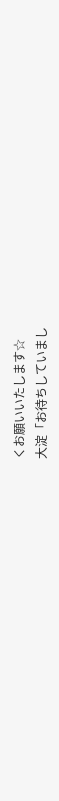くお願いいたします☆
大淀「お待ちしていまし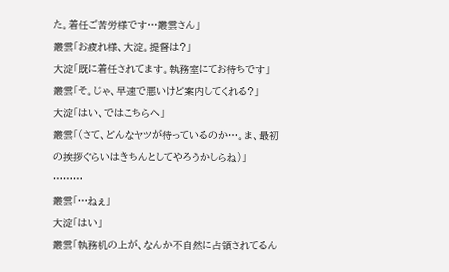た。着任ご苦労様です…叢雲さん」
叢雲「お疲れ様、大淀。提督は?」
大淀「既に着任されてます。執務室にてお待ちです」
叢雲「そ。じゃ、早速で悪いけど案内してくれる?」
大淀「はい、ではこちらへ」
叢雲「(さて、どんなヤツが待っているのか…。ま、最初の挨拶ぐらいはきちんとしてやろうかしらね)」
………
叢雲「…ねぇ」
大淀「はい」
叢雲「執務机の上が、なんか不自然に占領されてるん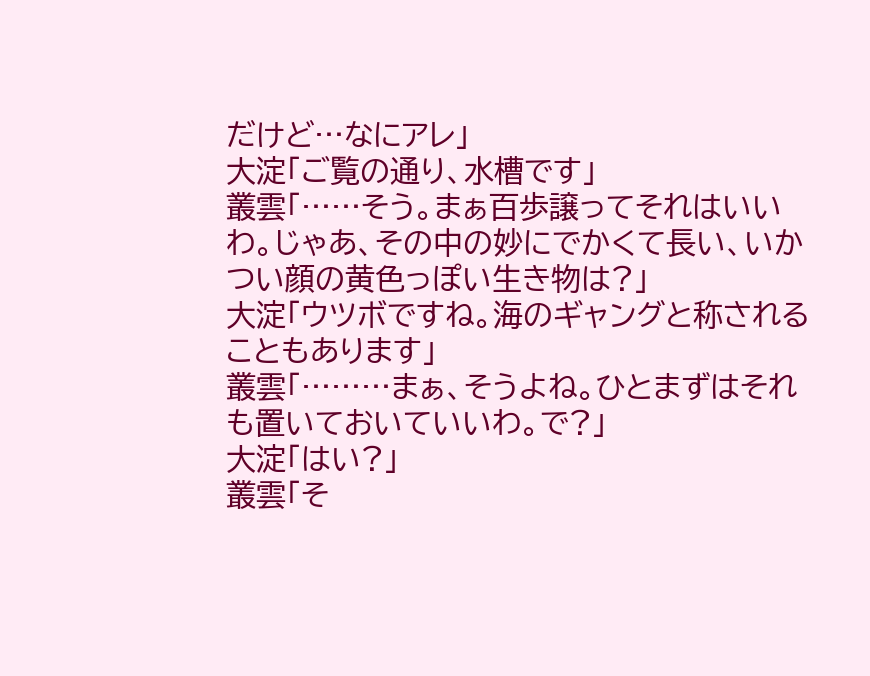だけど…なにアレ」
大淀「ご覧の通り、水槽です」
叢雲「……そう。まぁ百歩譲ってそれはいいわ。じゃあ、その中の妙にでかくて長い、いかつい顔の黄色っぽい生き物は?」
大淀「ウツボですね。海のギャングと称されることもあります」
叢雲「………まぁ、そうよね。ひとまずはそれも置いておいていいわ。で?」
大淀「はい?」
叢雲「そ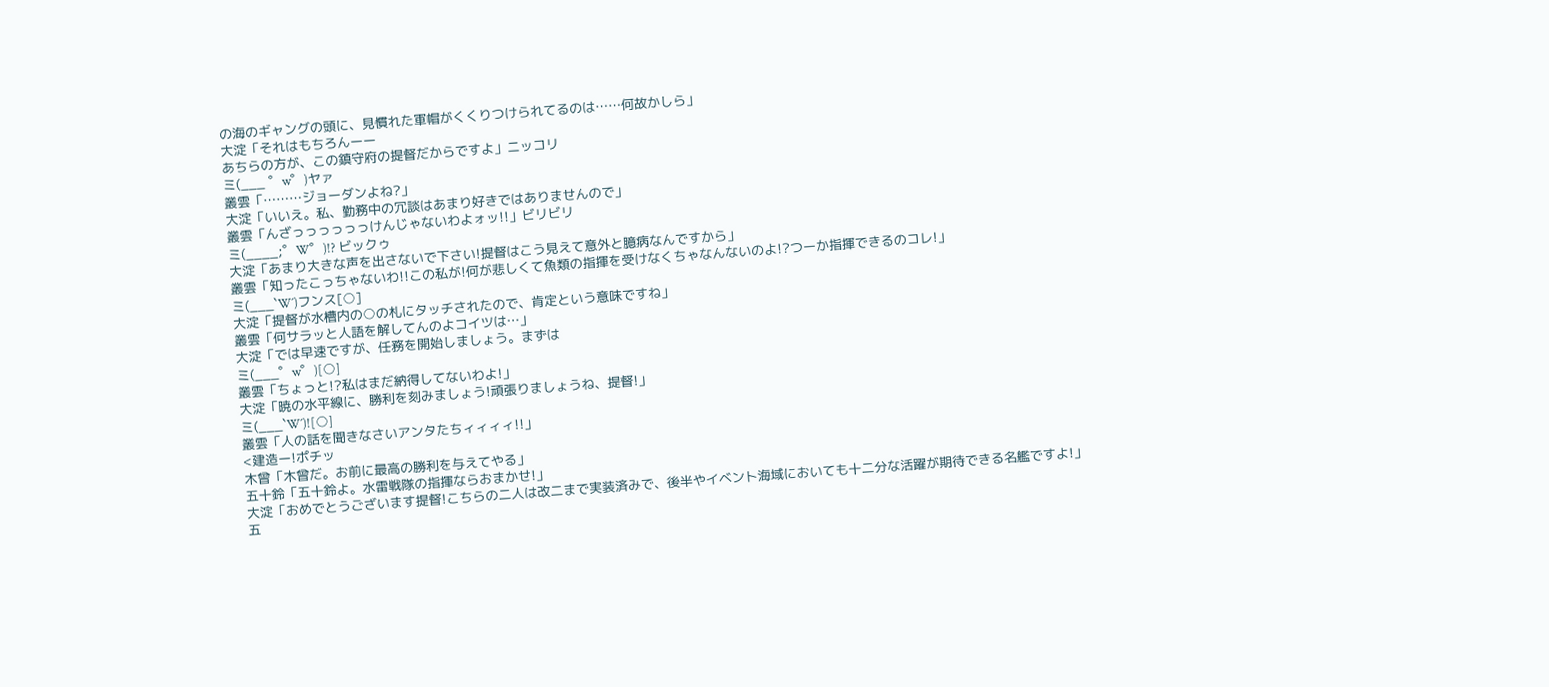の海のギャングの頭に、見慣れた軍帽がくくりつけられてるのは……何故かしら」
大淀「それはもちろんーー
あちらの方が、この鎮守府の提督だからですよ」ニッコリ
ミ(___ ゜w゜)ヤァ
叢雲「………ジョーダンよね?」
大淀「いいえ。私、勤務中の冗談はあまり好きではありませんので」
叢雲「んざっっっっっっけんじゃないわよォッ!!」ビリビリ
ミ(____;゜W゜)!? ビックゥ
大淀「あまり大きな声を出さないで下さい!提督はこう見えて意外と臆病なんですから」
叢雲「知ったこっちゃないわ!!この私が!何が悲しくて魚類の指揮を受けなくちゃなんないのよ!?つーか指揮できるのコレ!」
ミ(___`W´)フンス[○]
大淀「提督が水槽内の○の札にタッチされたので、肯定という意味ですね」
叢雲「何サラッと人語を解してんのよコイツは…」
大淀「では早速ですが、任務を開始しましょう。まずは
ミ(___゜w゜)[○]
叢雲「ちょっと!?私はまだ納得してないわよ!」
大淀「暁の水平線に、勝利を刻みましょう!頑張りましょうね、提督!」
ミ(___`W´)![○]
叢雲「人の話を聞きなさいアンタたちィィィィ!!」
<建造ー!ポチッ
木曾「木曾だ。お前に最高の勝利を与えてやる」
五十鈴「五十鈴よ。水雷戦隊の指揮ならおまかせ!」
大淀「おめでとうございます提督!こちらの二人は改二まで実装済みで、後半やイベント海域においても十二分な活躍が期待できる名艦ですよ!」
五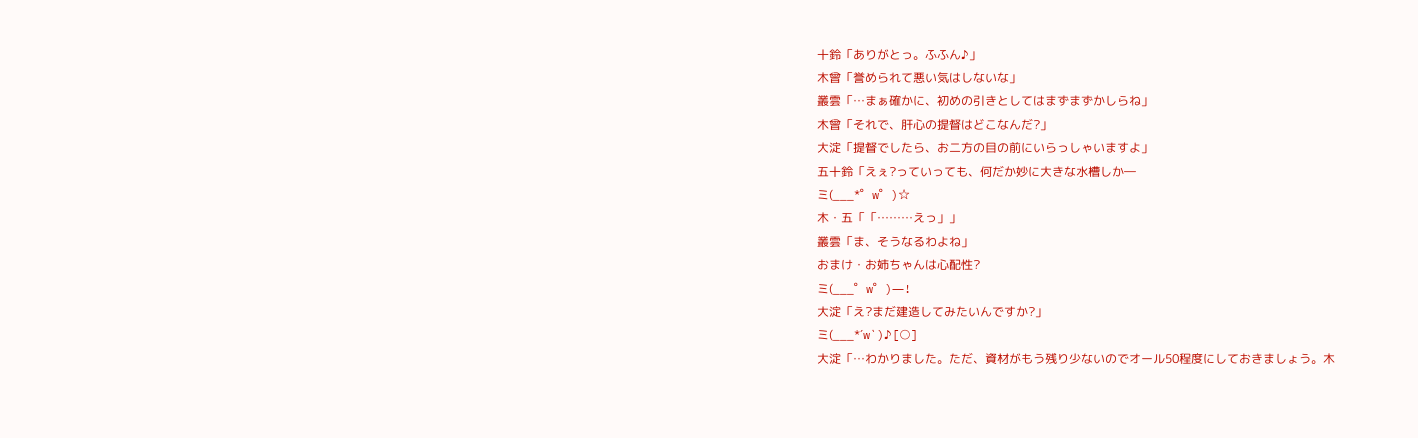十鈴「ありがとっ。ふふん♪」
木曾「誉められて悪い気はしないな」
叢雲「…まぁ確かに、初めの引きとしてはまずまずかしらね」
木曾「それで、肝心の提督はどこなんだ?」
大淀「提督でしたら、お二方の目の前にいらっしゃいますよ」
五十鈴「えぇ?っていっても、何だか妙に大きな水槽しか―
ミ(___*゜w゜)☆
木・五「「………えっ」」
叢雲「ま、そうなるわよね」
おまけ・お姉ちゃんは心配性?
ミ(___゜w゜)―!
大淀「え?まだ建造してみたいんですか?」
ミ(___*´w`)♪[○]
大淀「…わかりました。ただ、資材がもう残り少ないのでオール50程度にしておきましょう。木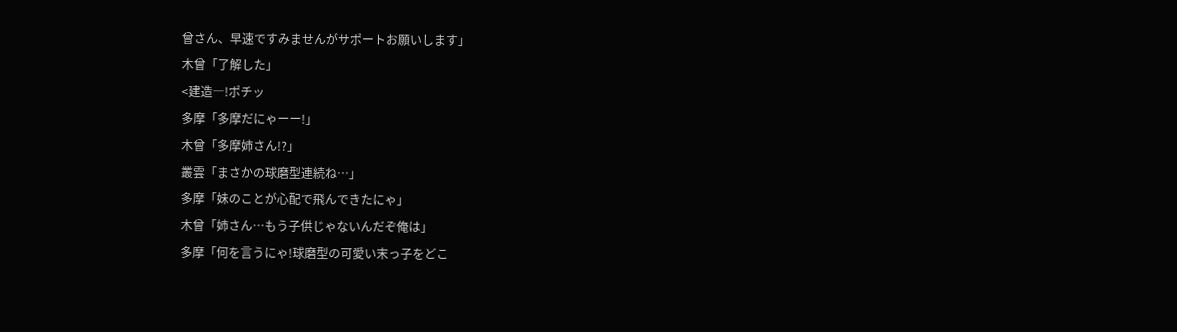曾さん、早速ですみませんがサポートお願いします」
木曾「了解した」
<建造―!ポチッ
多摩「多摩だにゃーー!」
木曾「多摩姉さん!?」
叢雲「まさかの球磨型連続ね…」
多摩「妹のことが心配で飛んできたにゃ」
木曾「姉さん…もう子供じゃないんだぞ俺は」
多摩「何を言うにゃ!球磨型の可愛い末っ子をどこ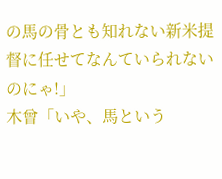の馬の骨とも知れない新米提督に任せてなんていられないのにゃ!」
木曾「いや、馬という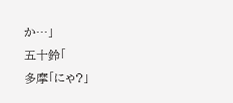か…」
五十鈴「
多摩「にゃ?」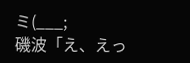ミ(___;
磯波「え、えっ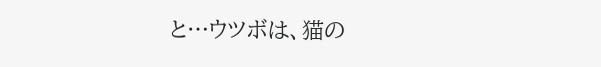と…ウツボは、猫の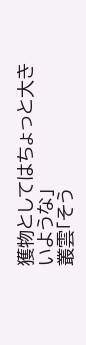獲物としてはちょっと大きいような」
叢雲「そう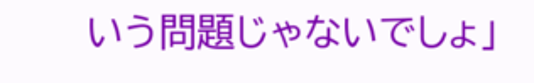いう問題じゃないでしょ」